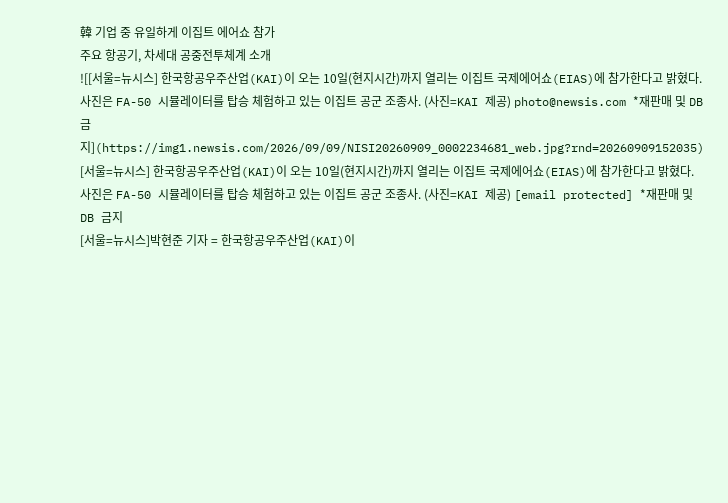韓 기업 중 유일하게 이집트 에어쇼 참가
주요 항공기, 차세대 공중전투체계 소개
![[서울=뉴시스] 한국항공우주산업(KAI)이 오는 10일(현지시간)까지 열리는 이집트 국제에어쇼(EIAS)에 참가한다고 밝혔다. 사진은 FA-50 시뮬레이터를 탑승 체험하고 있는 이집트 공군 조종사. (사진=KAI 제공) photo@newsis.com *재판매 및 DB 금지](https://img1.newsis.com/2026/09/09/NISI20260909_0002234681_web.jpg?rnd=20260909152035)
[서울=뉴시스] 한국항공우주산업(KAI)이 오는 10일(현지시간)까지 열리는 이집트 국제에어쇼(EIAS)에 참가한다고 밝혔다. 사진은 FA-50 시뮬레이터를 탑승 체험하고 있는 이집트 공군 조종사. (사진=KAI 제공) [email protected] *재판매 및 DB 금지
[서울=뉴시스]박현준 기자 = 한국항공우주산업(KAI)이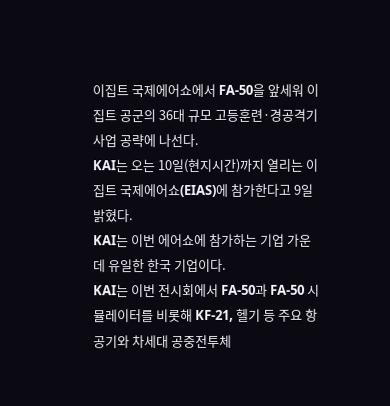이집트 국제에어쇼에서 FA-50을 앞세워 이집트 공군의 36대 규모 고등훈련·경공격기 사업 공략에 나선다.
KAI는 오는 10일(현지시간)까지 열리는 이집트 국제에어쇼(EIAS)에 참가한다고 9일 밝혔다.
KAI는 이번 에어쇼에 참가하는 기업 가운데 유일한 한국 기업이다.
KAI는 이번 전시회에서 FA-50과 FA-50 시뮬레이터를 비롯해 KF-21, 헬기 등 주요 항공기와 차세대 공중전투체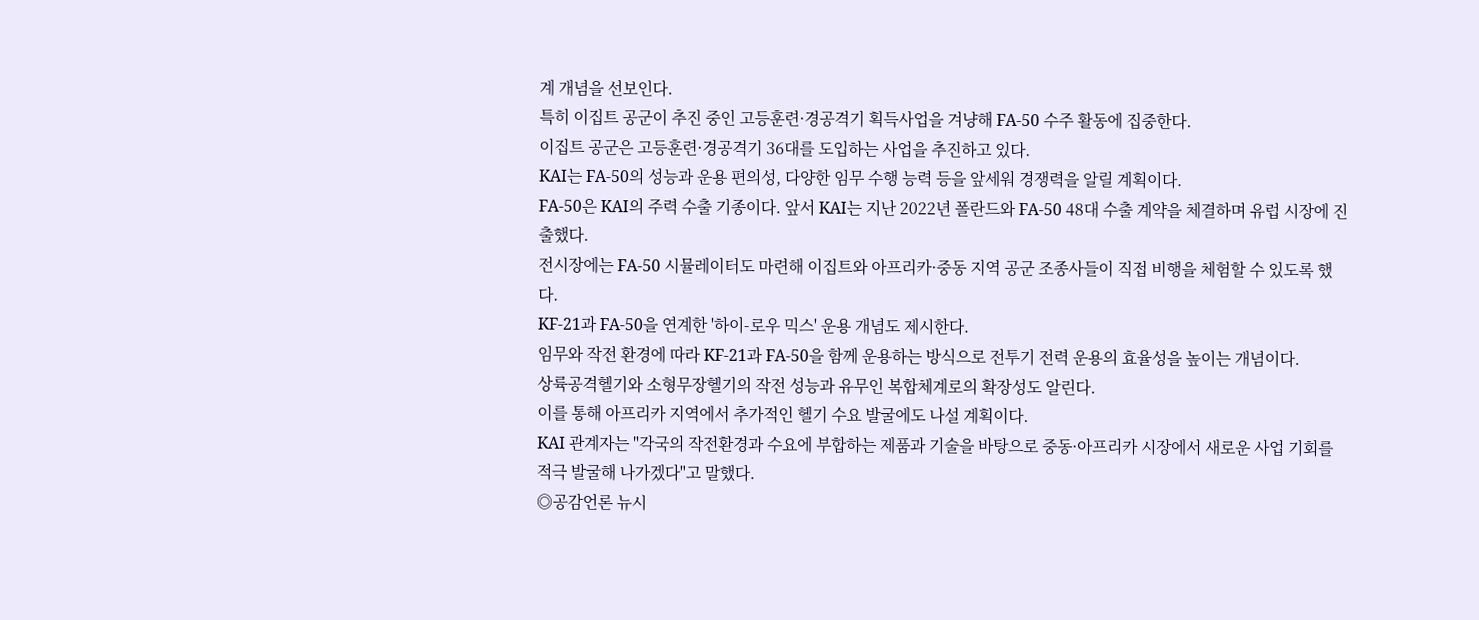계 개념을 선보인다.
특히 이집트 공군이 추진 중인 고등훈련·경공격기 획득사업을 겨냥해 FA-50 수주 활동에 집중한다.
이집트 공군은 고등훈련·경공격기 36대를 도입하는 사업을 추진하고 있다.
KAI는 FA-50의 성능과 운용 편의성, 다양한 임무 수행 능력 등을 앞세워 경쟁력을 알릴 계획이다.
FA-50은 KAI의 주력 수출 기종이다. 앞서 KAI는 지난 2022년 폴란드와 FA-50 48대 수출 계약을 체결하며 유럽 시장에 진출했다.
전시장에는 FA-50 시뮬레이터도 마련해 이집트와 아프리카·중동 지역 공군 조종사들이 직접 비행을 체험할 수 있도록 했다.
KF-21과 FA-50을 연계한 '하이-로우 믹스' 운용 개념도 제시한다.
임무와 작전 환경에 따라 KF-21과 FA-50을 함께 운용하는 방식으로 전투기 전력 운용의 효율성을 높이는 개념이다.
상륙공격헬기와 소형무장헬기의 작전 성능과 유무인 복합체계로의 확장성도 알린다.
이를 통해 아프리카 지역에서 추가적인 헬기 수요 발굴에도 나설 계획이다.
KAI 관계자는 "각국의 작전환경과 수요에 부합하는 제품과 기술을 바탕으로 중동·아프리카 시장에서 새로운 사업 기회를 적극 발굴해 나가겠다"고 말했다.
◎공감언론 뉴시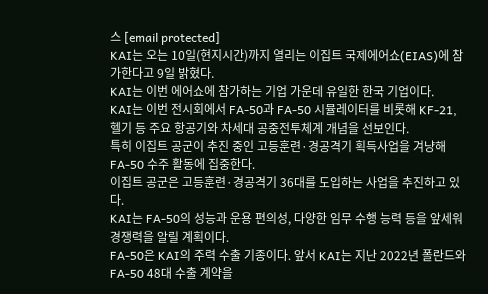스 [email protected]
KAI는 오는 10일(현지시간)까지 열리는 이집트 국제에어쇼(EIAS)에 참가한다고 9일 밝혔다.
KAI는 이번 에어쇼에 참가하는 기업 가운데 유일한 한국 기업이다.
KAI는 이번 전시회에서 FA-50과 FA-50 시뮬레이터를 비롯해 KF-21, 헬기 등 주요 항공기와 차세대 공중전투체계 개념을 선보인다.
특히 이집트 공군이 추진 중인 고등훈련·경공격기 획득사업을 겨냥해 FA-50 수주 활동에 집중한다.
이집트 공군은 고등훈련·경공격기 36대를 도입하는 사업을 추진하고 있다.
KAI는 FA-50의 성능과 운용 편의성, 다양한 임무 수행 능력 등을 앞세워 경쟁력을 알릴 계획이다.
FA-50은 KAI의 주력 수출 기종이다. 앞서 KAI는 지난 2022년 폴란드와 FA-50 48대 수출 계약을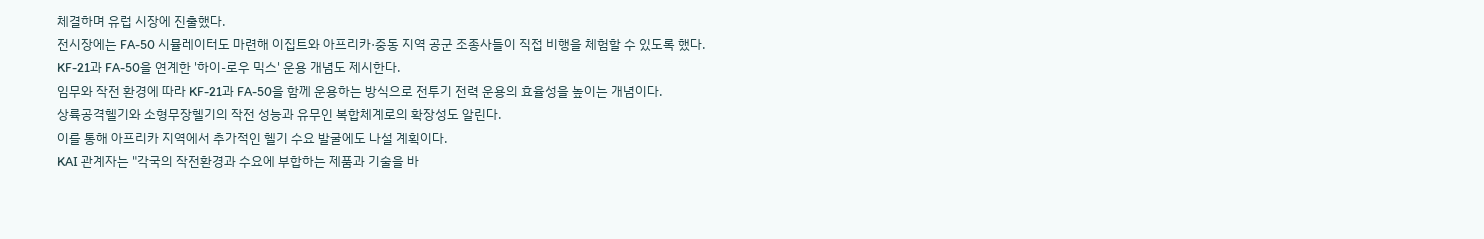체결하며 유럽 시장에 진출했다.
전시장에는 FA-50 시뮬레이터도 마련해 이집트와 아프리카·중동 지역 공군 조종사들이 직접 비행을 체험할 수 있도록 했다.
KF-21과 FA-50을 연계한 '하이-로우 믹스' 운용 개념도 제시한다.
임무와 작전 환경에 따라 KF-21과 FA-50을 함께 운용하는 방식으로 전투기 전력 운용의 효율성을 높이는 개념이다.
상륙공격헬기와 소형무장헬기의 작전 성능과 유무인 복합체계로의 확장성도 알린다.
이를 통해 아프리카 지역에서 추가적인 헬기 수요 발굴에도 나설 계획이다.
KAI 관계자는 "각국의 작전환경과 수요에 부합하는 제품과 기술을 바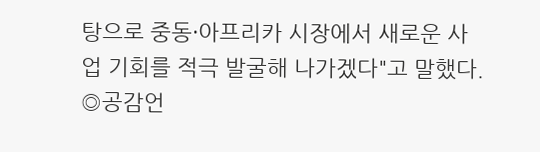탕으로 중동·아프리카 시장에서 새로운 사업 기회를 적극 발굴해 나가겠다"고 말했다.
◎공감언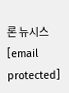론 뉴시스 [email protected]